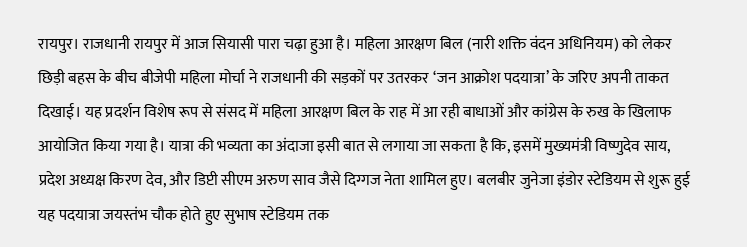रायपुर। राजधानी रायपुर में आज सियासी पारा चढ़ा हुआ है। महिला आरक्षण बिल (नारी शक्ति वंदन अधिनियम) को लेकर छिड़ी बहस के बीच बीजेपी महिला मोर्चा ने राजधानी की सड़कों पर उतरकर ‘जन आक्रोश पदयात्रा’ के जरिए अपनी ताकत दिखाई। यह प्रदर्शन विशेष रूप से संसद में महिला आरक्षण बिल के राह में आ रही बाधाओं और कांग्रेस के रुख के खिलाफ आयोजित किया गया है। यात्रा की भव्यता का अंदाजा इसी बात से लगाया जा सकता है कि, इसमें मुख्यमंत्री विष्णुदेव साय, प्रदेश अध्यक्ष किरण देव, और डिप्टी सीएम अरुण साव जैसे दिग्गज नेता शामिल हुए। बलबीर जुनेजा इंडोर स्टेडियम से शुरू हुई यह पदयात्रा जयस्तंभ चौक होते हुए सुभाष स्टेडियम तक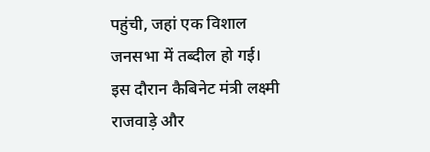पहुंची, जहां एक विशाल जनसभा में तब्दील हो गई।
इस दौरान कैबिनेट मंत्री लक्ष्मी राजवाड़े और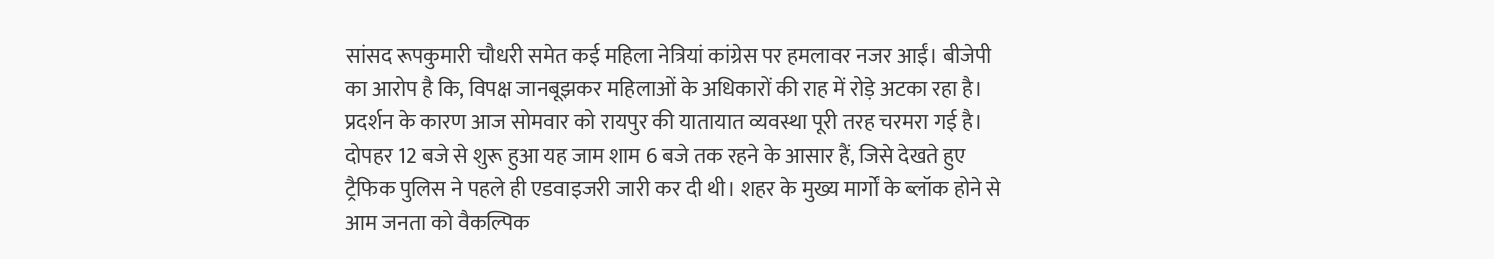सांसद रूपकुमारी चौधरी समेत कई महिला नेत्रियां कांग्रेस पर हमलावर नजर आईं। बीजेपी का आरोप है कि, विपक्ष जानबूझकर महिलाओं के अधिकारों की राह में रोड़े अटका रहा है। प्रदर्शन के कारण आज सोमवार को रायपुर की यातायात व्यवस्था पूरी तरह चरमरा गई है। दोपहर 12 बजे से शुरू हुआ यह जाम शाम 6 बजे तक रहने के आसार हैं, जिसे देखते हुए ट्रैफिक पुलिस ने पहले ही एडवाइजरी जारी कर दी थी। शहर के मुख्य मार्गों के ब्लॉक होने से आम जनता को वैकल्पिक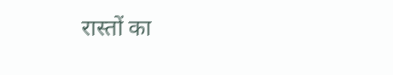रास्तों का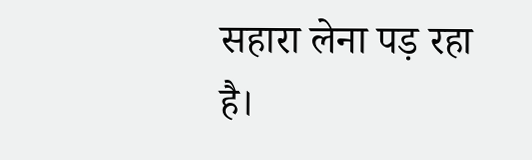सहारा लेना पड़ रहा है।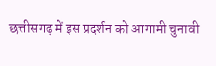छत्तीसगढ़ में इस प्रदर्शन को आगामी चुनावी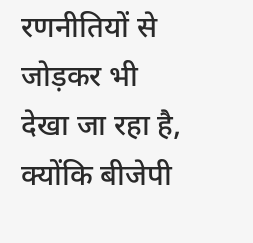रणनीतियों से जोड़कर भी देखा जा रहा है, क्योंकि बीजेपी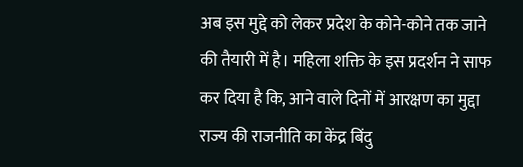अब इस मुद्दे को लेकर प्रदेश के कोने-कोने तक जाने की तैयारी में है। महिला शक्ति के इस प्रदर्शन ने साफ कर दिया है कि, आने वाले दिनों में आरक्षण का मुद्दा राज्य की राजनीति का केंद्र बिंदु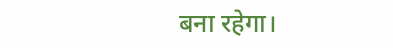बना रहेगा।